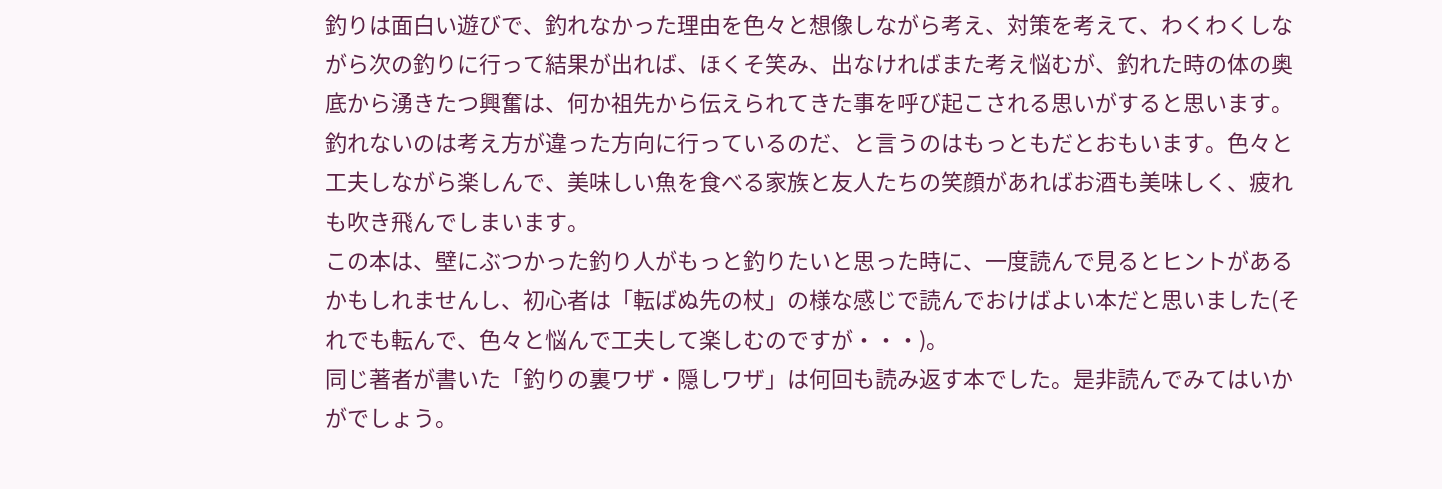釣りは面白い遊びで、釣れなかった理由を色々と想像しながら考え、対策を考えて、わくわくしながら次の釣りに行って結果が出れば、ほくそ笑み、出なければまた考え悩むが、釣れた時の体の奥底から湧きたつ興奮は、何か祖先から伝えられてきた事を呼び起こされる思いがすると思います。釣れないのは考え方が違った方向に行っているのだ、と言うのはもっともだとおもいます。色々と工夫しながら楽しんで、美味しい魚を食べる家族と友人たちの笑顔があればお酒も美味しく、疲れも吹き飛んでしまいます。
この本は、壁にぶつかった釣り人がもっと釣りたいと思った時に、一度読んで見るとヒントがあるかもしれませんし、初心者は「転ばぬ先の杖」の様な感じで読んでおけばよい本だと思いました(それでも転んで、色々と悩んで工夫して楽しむのですが・・・)。
同じ著者が書いた「釣りの裏ワザ・隠しワザ」は何回も読み返す本でした。是非読んでみてはいかがでしょう。